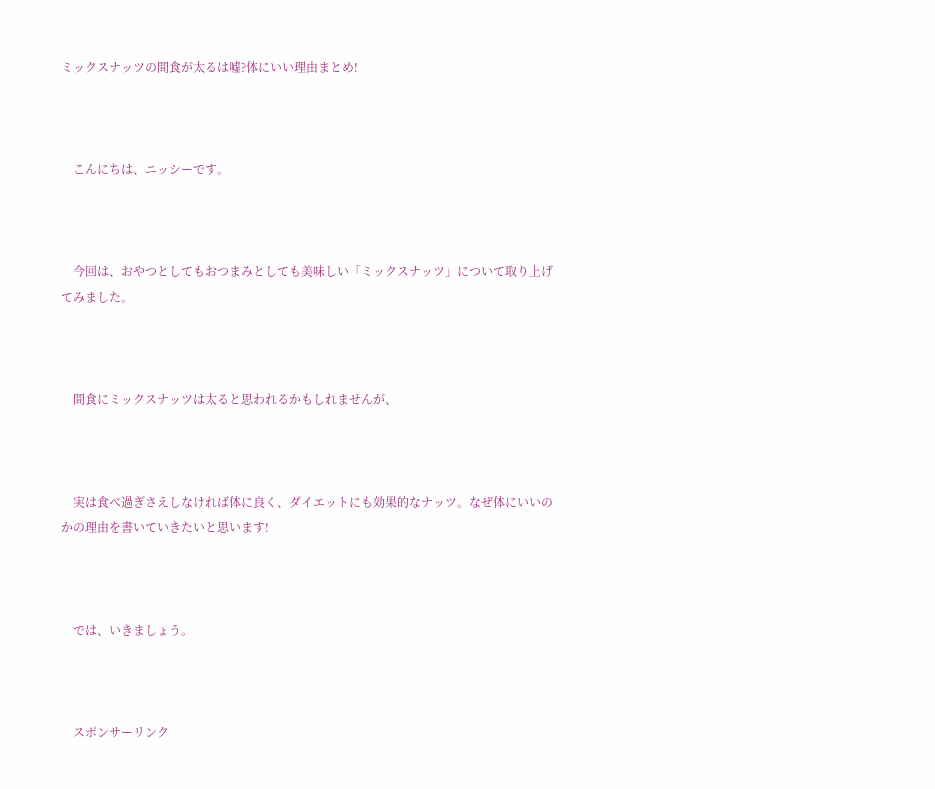ミックスナッツの間食が太るは嘘?体にいい理由まとめ!



    こんにちは、ニッシーです。



    今回は、おやつとしてもおつまみとしても美味しい「ミックスナッツ」について取り上げてみました。



    間食にミックスナッツは太ると思われるかもしれませんが、



    実は食べ過ぎさえしなければ体に良く、ダイエットにも効果的なナッツ。なぜ体にいいのかの理由を書いていきたいと思います!



    では、いきましょう。



    スポンサーリンク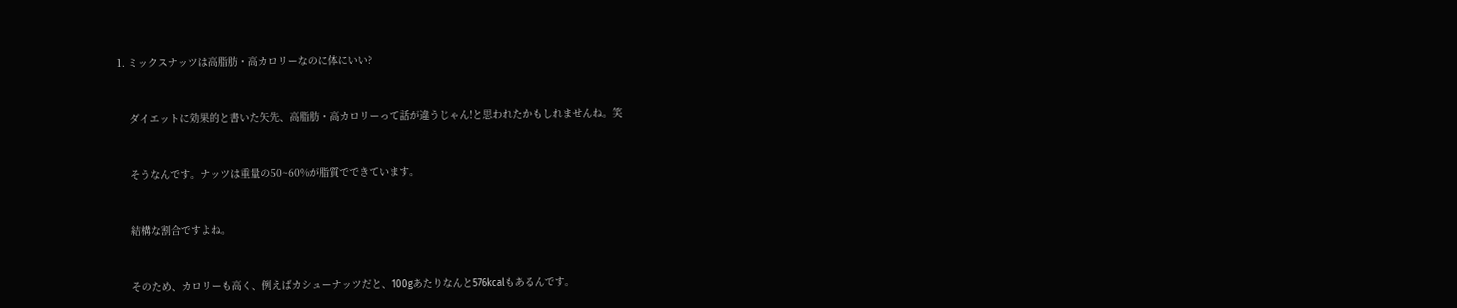1. ミックスナッツは高脂肪・高カロリーなのに体にいい?



    ダイエットに効果的と書いた矢先、高脂肪・高カロリーって話が違うじゃん!と思われたかもしれませんね。笑



    そうなんです。ナッツは重量の50~60%が脂質でできています。



    結構な割合ですよね。



    そのため、カロリーも高く、例えばカシューナッツだと、100gあたりなんと576kcalもあるんです。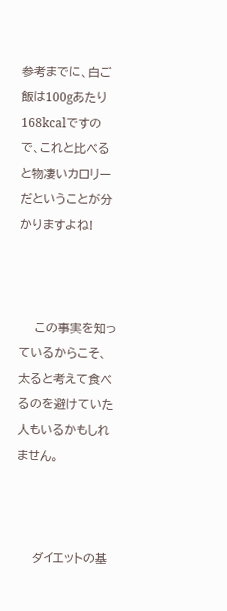参考までに、白ご飯は100gあたり168kcalですので、これと比べると物凄いカロリーだということが分かりますよね!



    この事実を知っているからこそ、太ると考えて食べるのを避けていた人もいるかもしれません。



    ダイエットの基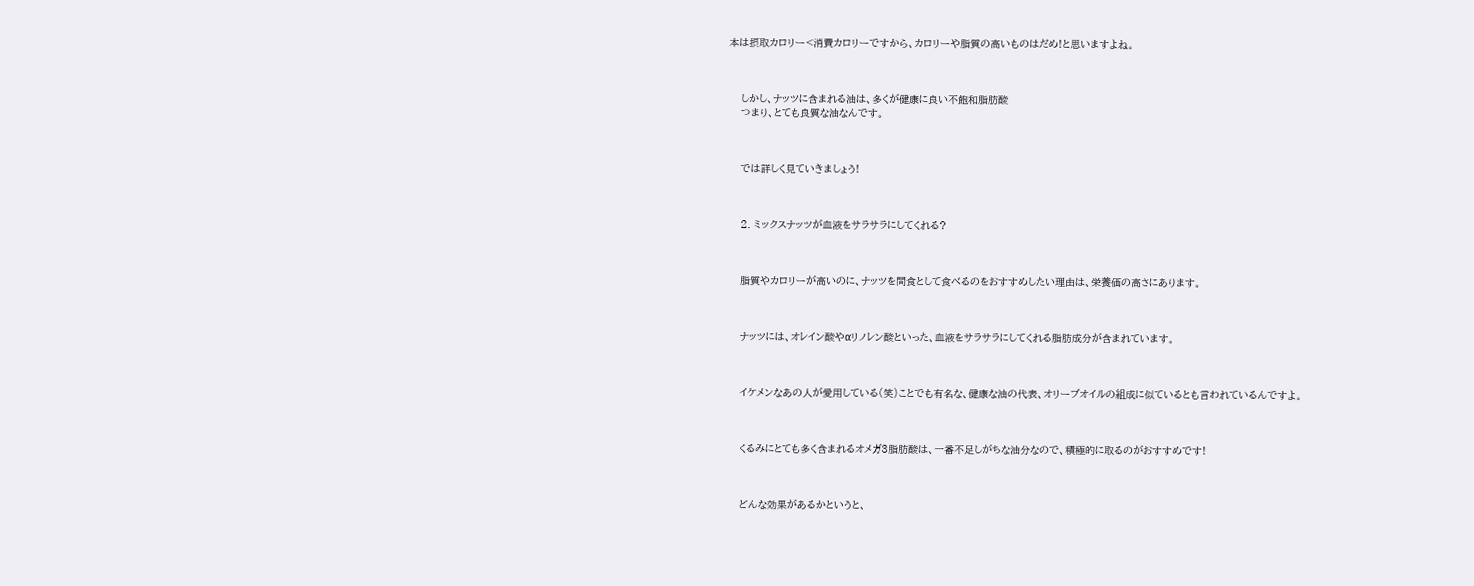本は摂取カロリー<消費カロリーですから、カロリーや脂質の高いものはだめ!と思いますよね。



    しかし、ナッツに含まれる油は、多くが健康に良い不飽和脂肪酸
    つまり、とても良質な油なんです。



    では詳しく見ていきましょう!



    2. ミックスナッツが血液をサラサラにしてくれる?



    脂質やカロリーが高いのに、ナッツを間食として食べるのをおすすめしたい理由は、栄養価の高さにあります。



    ナッツには、オレイン酸やαリノレン酸といった、血液をサラサラにしてくれる脂肪成分が含まれています。



    イケメンなあの人が愛用している(笑)ことでも有名な、健康な油の代表、オリーブオイルの組成に似ているとも言われているんですよ。



    くるみにとても多く含まれるオメガ3脂肪酸は、一番不足しがちな油分なので、積極的に取るのがおすすめです!



    どんな効果があるかというと、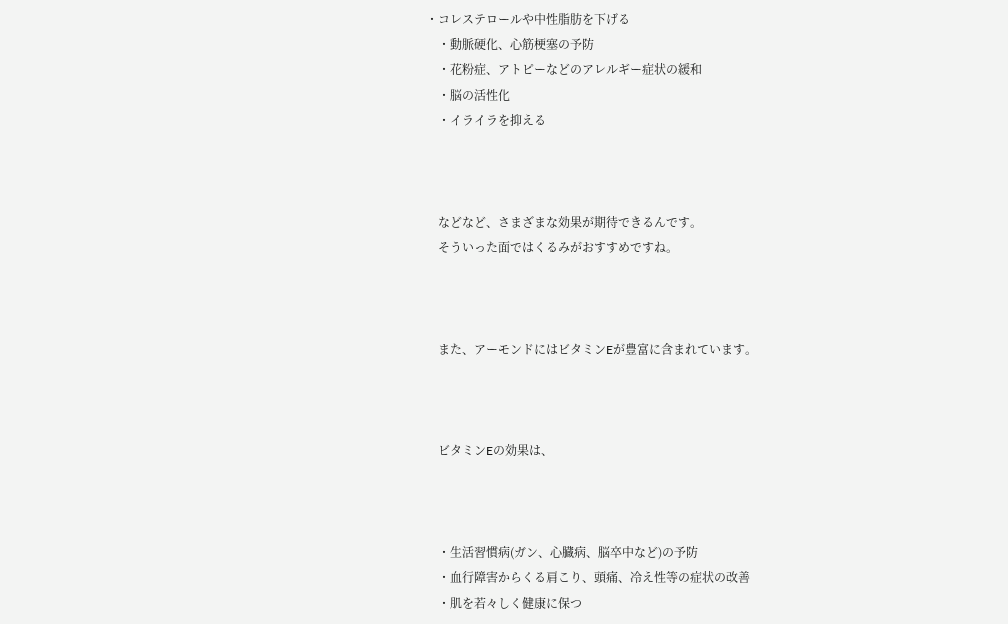・コレステロールや中性脂肪を下げる
    ・動脈硬化、心筋梗塞の予防
    ・花粉症、アトピーなどのアレルギー症状の緩和
    ・脳の活性化
    ・イライラを抑える



    などなど、さまざまな効果が期待できるんです。
    そういった面ではくるみがおすすめですね。



    また、アーモンドにはビタミンEが豊富に含まれています。



    ビタミンEの効果は、



    ・生活習慣病(ガン、心臓病、脳卒中など)の予防
    ・血行障害からくる肩こり、頭痛、冷え性等の症状の改善
    ・肌を若々しく健康に保つ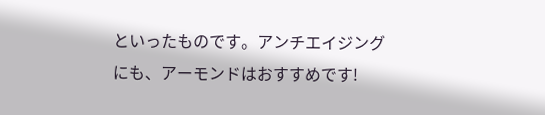といったものです。アンチエイジングにも、アーモンドはおすすめです!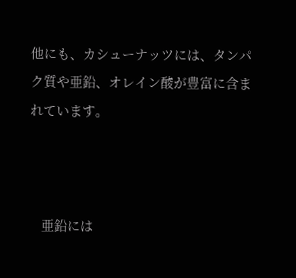他にも、カシューナッツには、タンパク質や亜鉛、オレイン酸が豊富に含まれています。



    亜鉛には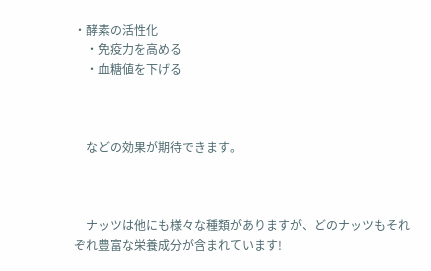・酵素の活性化
    ・免疫力を高める
    ・血糖値を下げる



    などの効果が期待できます。



    ナッツは他にも様々な種類がありますが、どのナッツもそれぞれ豊富な栄養成分が含まれています!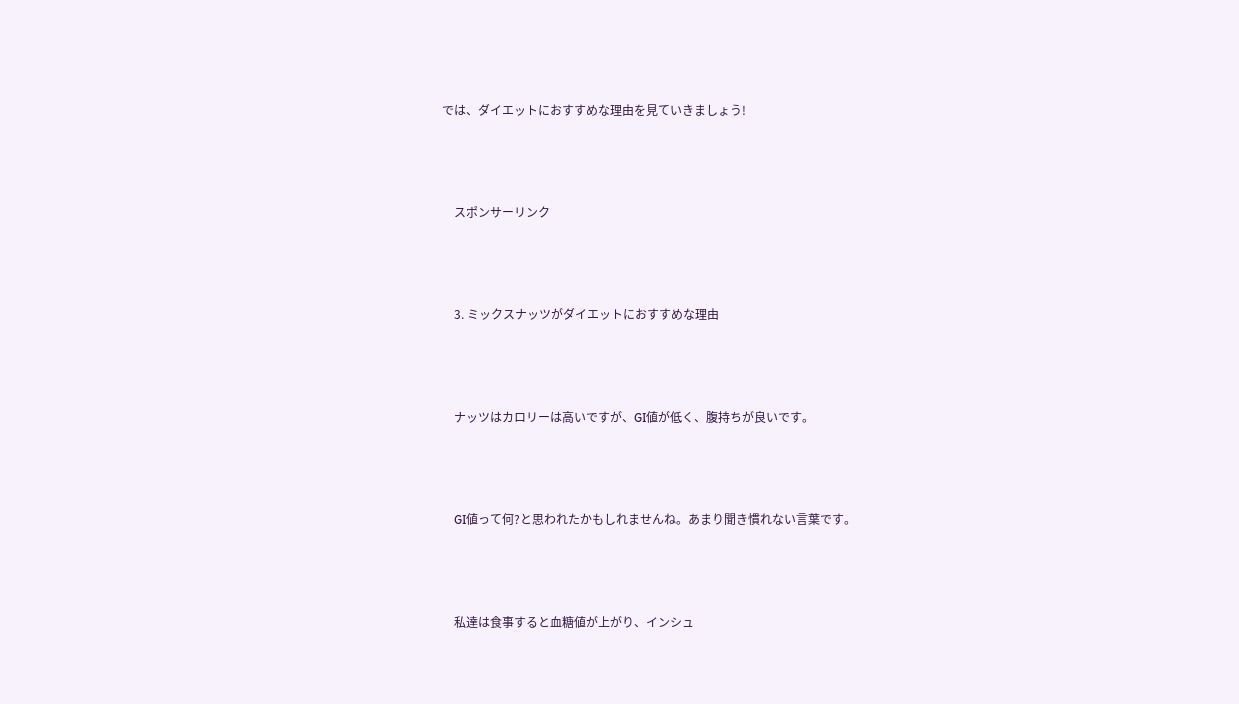では、ダイエットにおすすめな理由を見ていきましょう!



    スポンサーリンク



    3. ミックスナッツがダイエットにおすすめな理由



    ナッツはカロリーは高いですが、GI値が低く、腹持ちが良いです。



    GI値って何?と思われたかもしれませんね。あまり聞き慣れない言葉です。



    私達は食事すると血糖値が上がり、インシュ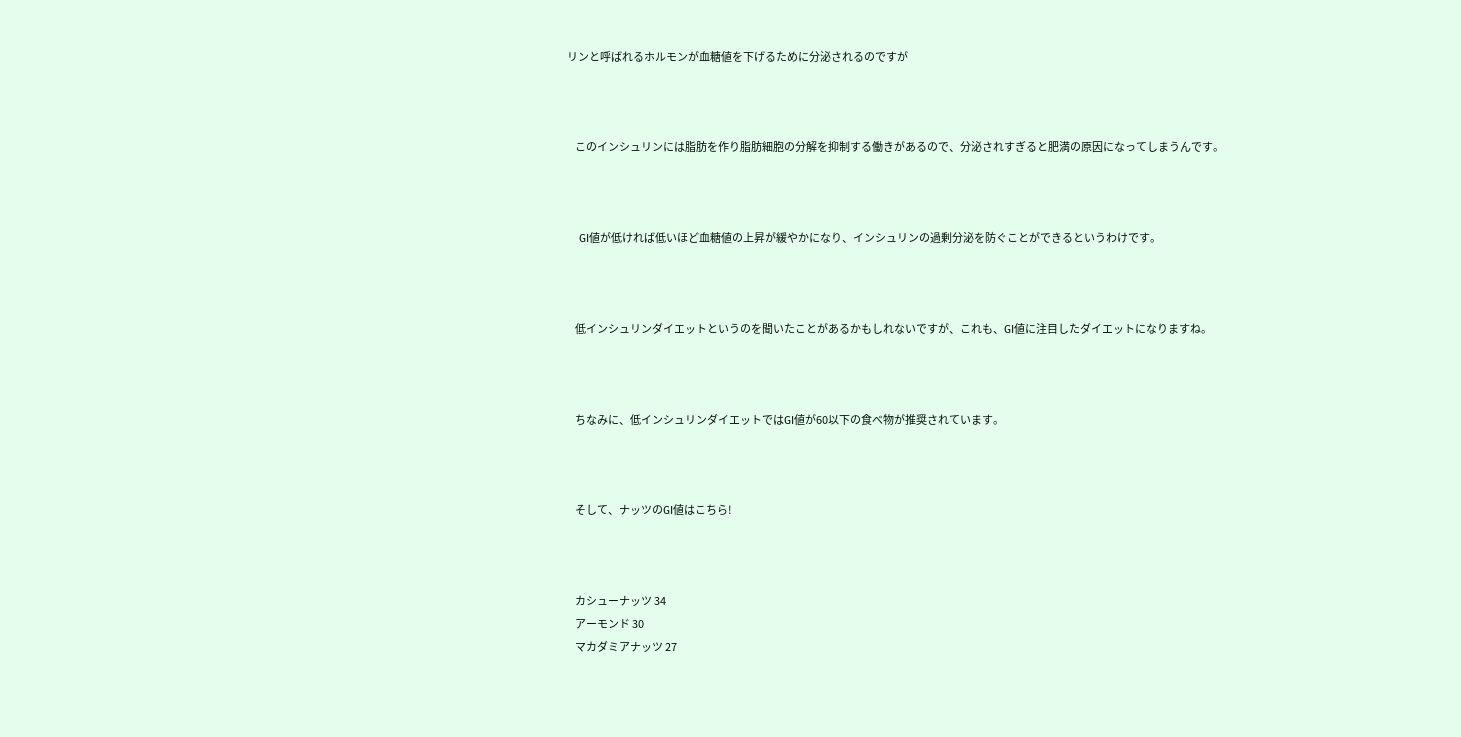リンと呼ばれるホルモンが血糖値を下げるために分泌されるのですが



    このインシュリンには脂肪を作り脂肪細胞の分解を抑制する働きがあるので、分泌されすぎると肥満の原因になってしまうんです。



    GI値が低ければ低いほど血糖値の上昇が緩やかになり、インシュリンの過剰分泌を防ぐことができるというわけです。



    低インシュリンダイエットというのを聞いたことがあるかもしれないですが、これも、GI値に注目したダイエットになりますね。



    ちなみに、低インシュリンダイエットではGI値が60以下の食べ物が推奨されています。



    そして、ナッツのGI値はこちら!



    カシューナッツ 34
    アーモンド 30
    マカダミアナッツ 27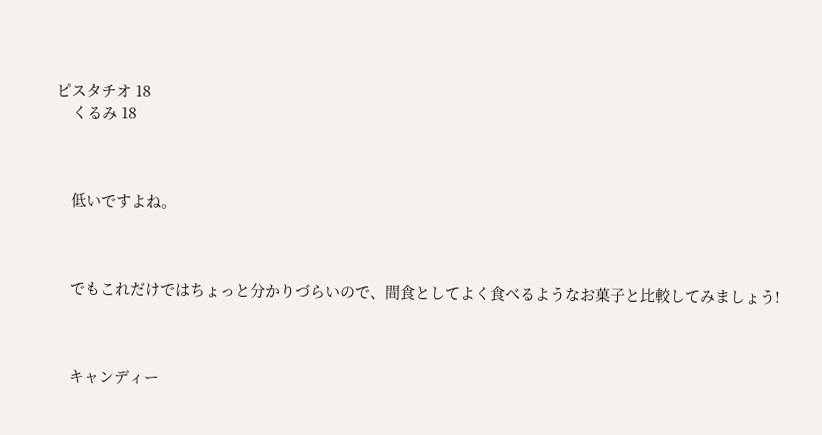ピスタチオ 18
    くるみ 18



    低いですよね。



    でもこれだけではちょっと分かりづらいので、間食としてよく食べるようなお菓子と比較してみましょう!



    キャンディー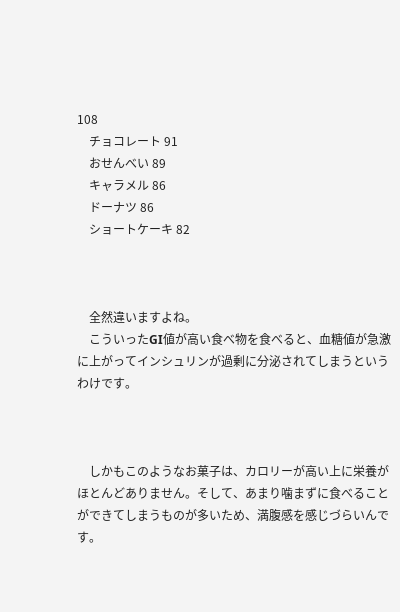108
    チョコレート 91
    おせんべい 89
    キャラメル 86
    ドーナツ 86
    ショートケーキ 82



    全然違いますよね。
    こういったGI値が高い食べ物を食べると、血糖値が急激に上がってインシュリンが過剰に分泌されてしまうというわけです。



    しかもこのようなお菓子は、カロリーが高い上に栄養がほとんどありません。そして、あまり噛まずに食べることができてしまうものが多いため、満腹感を感じづらいんです。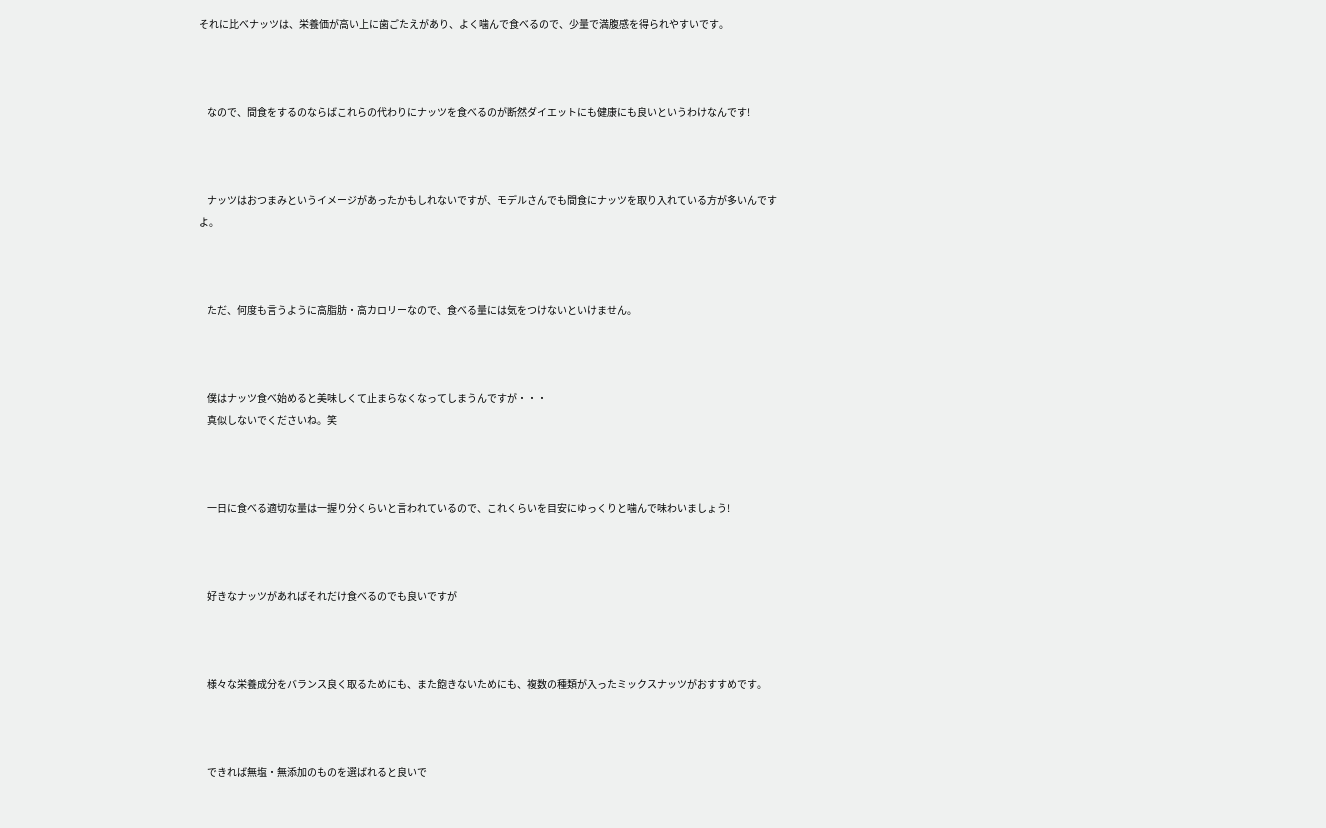それに比べナッツは、栄養価が高い上に歯ごたえがあり、よく噛んで食べるので、少量で満腹感を得られやすいです。



    なので、間食をするのならばこれらの代わりにナッツを食べるのが断然ダイエットにも健康にも良いというわけなんです!



    ナッツはおつまみというイメージがあったかもしれないですが、モデルさんでも間食にナッツを取り入れている方が多いんですよ。



    ただ、何度も言うように高脂肪・高カロリーなので、食べる量には気をつけないといけません。



    僕はナッツ食べ始めると美味しくて止まらなくなってしまうんですが・・・
    真似しないでくださいね。笑



    一日に食べる適切な量は一握り分くらいと言われているので、これくらいを目安にゆっくりと噛んで味わいましょう!



    好きなナッツがあればそれだけ食べるのでも良いですが



    様々な栄養成分をバランス良く取るためにも、また飽きないためにも、複数の種類が入ったミックスナッツがおすすめです。



    できれば無塩・無添加のものを選ばれると良いで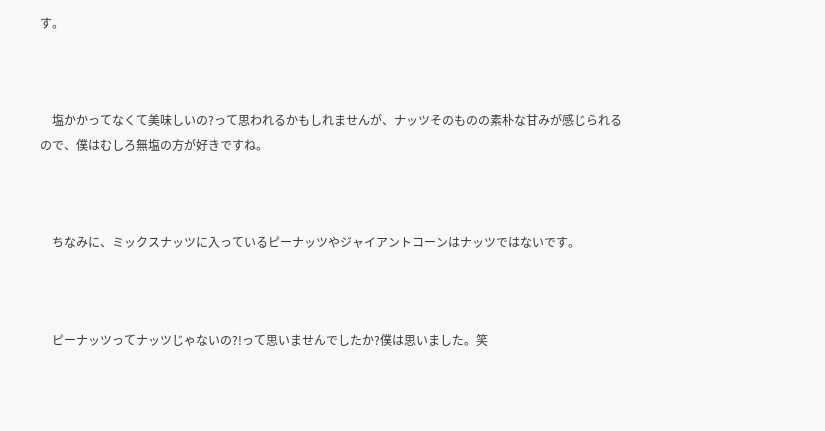す。



    塩かかってなくて美味しいの?って思われるかもしれませんが、ナッツそのものの素朴な甘みが感じられるので、僕はむしろ無塩の方が好きですね。



    ちなみに、ミックスナッツに入っているピーナッツやジャイアントコーンはナッツではないです。



    ピーナッツってナッツじゃないの?!って思いませんでしたか?僕は思いました。笑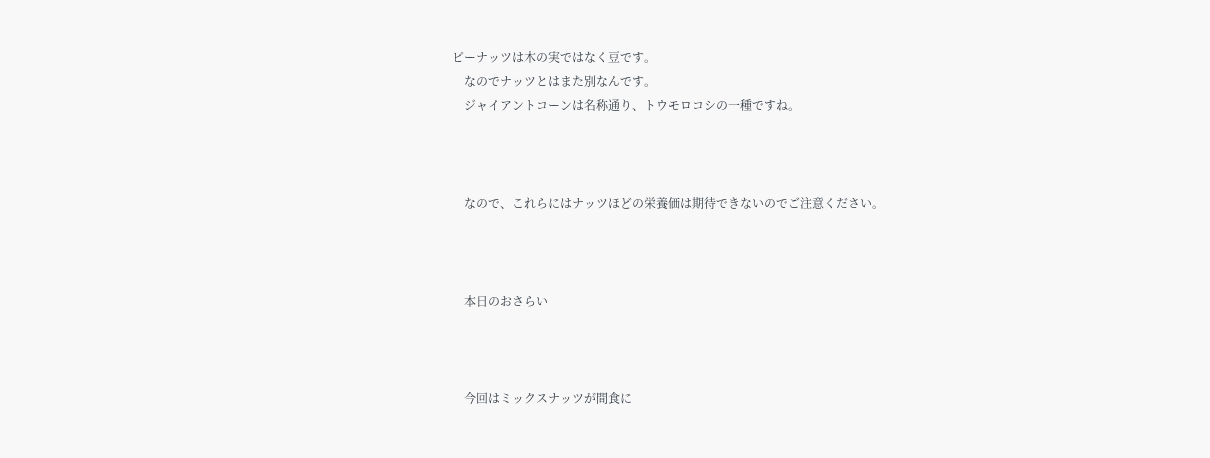ピーナッツは木の実ではなく豆です。
    なのでナッツとはまた別なんです。
    ジャイアントコーンは名称通り、トウモロコシの一種ですね。



    なので、これらにはナッツほどの栄養価は期待できないのでご注意ください。



    本日のおさらい



    今回はミックスナッツが間食に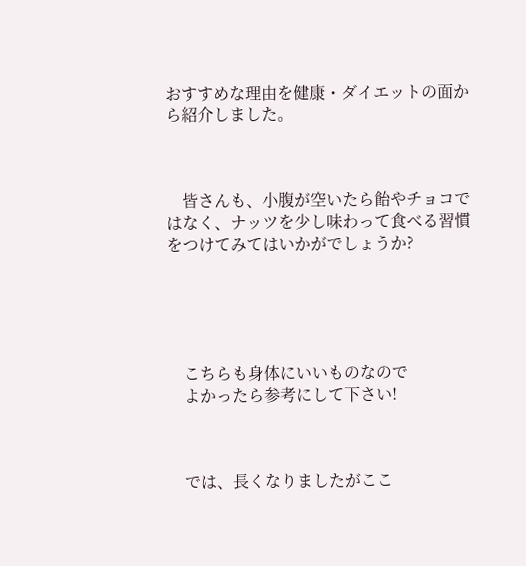おすすめな理由を健康・ダイエットの面から紹介しました。



    皆さんも、小腹が空いたら飴やチョコではなく、ナッツを少し味わって食べる習慣をつけてみてはいかがでしょうか?





    こちらも身体にいいものなので
    よかったら参考にして下さい!



    では、長くなりましたがここ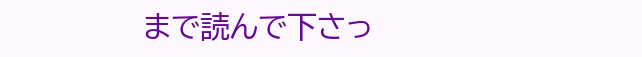まで読んで下さっ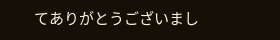てありがとうございまし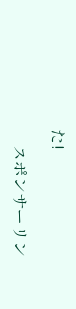た!

    スポンサーリン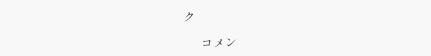ク

      コメン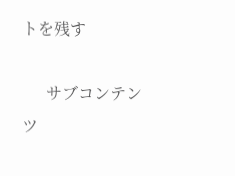トを残す

      サブコンテンツ